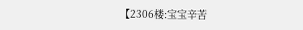【2306楼:宝宝辛苦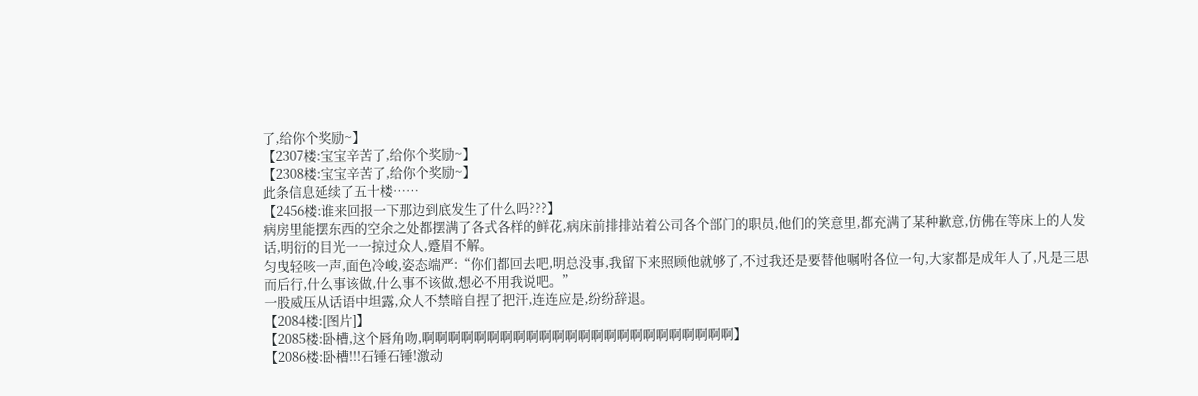了,给你个奖励~】
【2307楼:宝宝辛苦了,给你个奖励~】
【2308楼:宝宝辛苦了,给你个奖励~】
此条信息延续了五十楼……
【2456楼:谁来回报一下那边到底发生了什么吗???】
病房里能摆东西的空余之处都摆满了各式各样的鲜花,病床前排排站着公司各个部门的职员,他们的笑意里,都充满了某种歉意,仿佛在等床上的人发话,明衍的目光一一掠过众人,蹙眉不解。
匀曳轻咳一声,面色冷峻,姿态端严:“你们都回去吧,明总没事,我留下来照顾他就够了,不过我还是要替他嘱咐各位一句,大家都是成年人了,凡是三思而后行,什么事该做,什么事不该做,想必不用我说吧。”
一股威压从话语中坦露,众人不禁暗自捏了把汗,连连应是,纷纷辞退。
【2084楼:[图片]】
【2085楼:卧槽,这个唇角吻,啊啊啊啊啊啊啊啊啊啊啊啊啊啊啊啊啊啊啊啊啊啊啊啊】
【2086楼:卧槽!!!石锤石锤!激动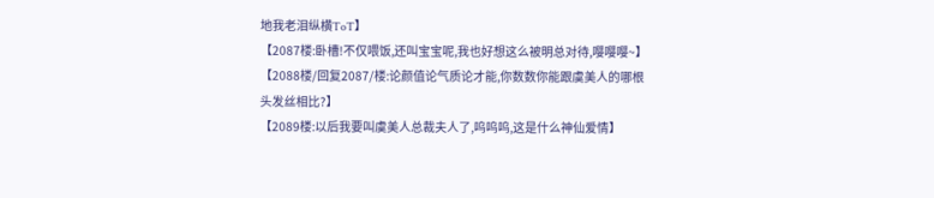地我老泪纵横ToT】
【2087楼:卧槽!不仅喂饭,还叫宝宝呢,我也好想这么被明总对待,嘤嘤嘤~】
【2088楼/回复2087/楼:论颜值论气质论才能,你数数你能跟虞美人的哪根头发丝相比?】
【2089楼:以后我要叫虞美人总裁夫人了,呜呜呜,这是什么神仙爱情】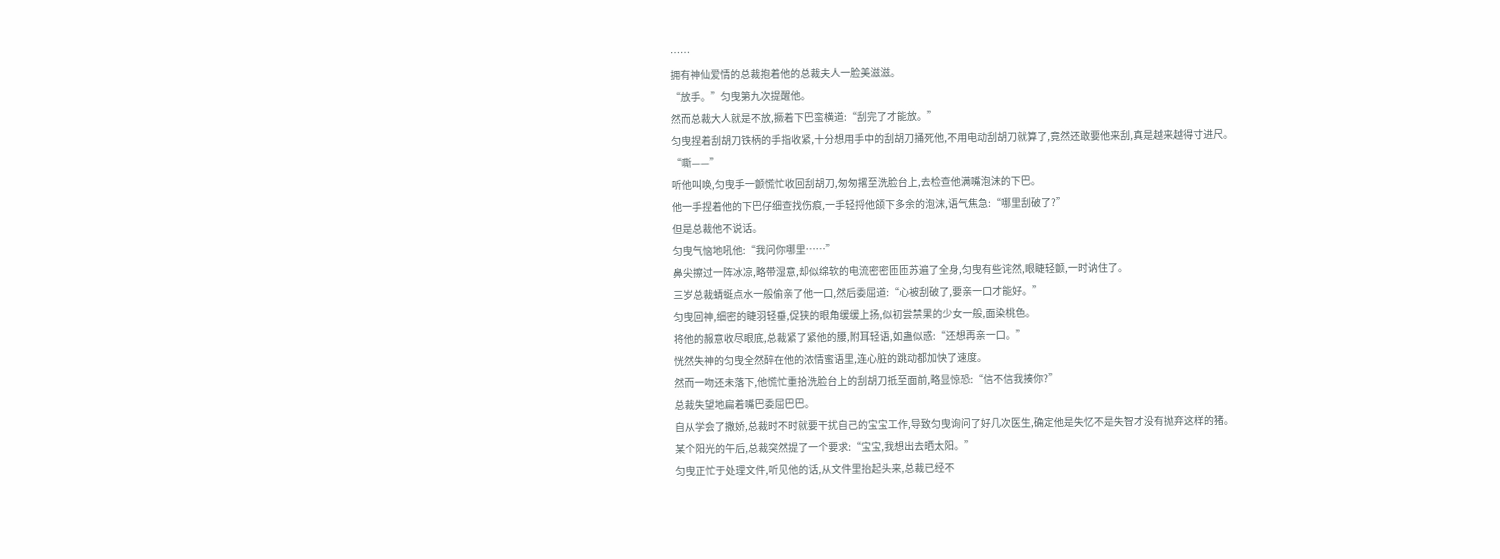……
拥有神仙爱情的总裁抱着他的总裁夫人一脸美滋滋。
“放手。”匀曳第九次提醒他。
然而总裁大人就是不放,撅着下巴蛮横道:“刮完了才能放。”
匀曳捏着刮胡刀铁柄的手指收紧,十分想用手中的刮胡刀捅死他,不用电动刮胡刀就算了,竟然还敢要他来刮,真是越来越得寸进尺。
“嘶——”
听他叫唤,匀曳手一颤慌忙收回刮胡刀,匆匆撂至洗脸台上,去检查他满嘴泡沫的下巴。
他一手捏着他的下巴仔细查找伤痕,一手轻捋他颌下多余的泡沫,语气焦急:“哪里刮破了?”
但是总裁他不说话。
匀曳气恼地吼他:“我问你哪里……”
鼻尖擦过一阵冰凉,略带湿意,却似绵软的电流密密匝匝苏遍了全身,匀曳有些诧然,眼睫轻颤,一时讷住了。
三岁总裁蜻蜓点水一般偷亲了他一口,然后委屈道:“心被刮破了,要亲一口才能好。”
匀曳回神,细密的睫羽轻垂,促狭的眼角缓缓上扬,似初尝禁果的少女一般,面染桃色。
将他的赧意收尽眼底,总裁紧了紧他的腰,附耳轻语,如蛊似惑:“还想再亲一口。”
恍然失神的匀曳全然醉在他的浓情蜜语里,连心脏的跳动都加快了速度。
然而一吻还未落下,他慌忙重拾洗脸台上的刮胡刀抵至面前,略显惊恐:“信不信我揍你?”
总裁失望地扁着嘴巴委屈巴巴。
自从学会了撒娇,总裁时不时就要干扰自己的宝宝工作,导致匀曳询问了好几次医生,确定他是失忆不是失智才没有抛弃这样的猪。
某个阳光的午后,总裁突然提了一个要求:“宝宝,我想出去晒太阳。”
匀曳正忙于处理文件,听见他的话,从文件里抬起头来,总裁已经不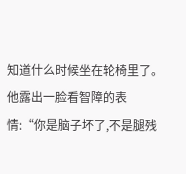知道什么时候坐在轮椅里了。
他露出一脸看智障的表情:“你是脑子坏了,不是腿残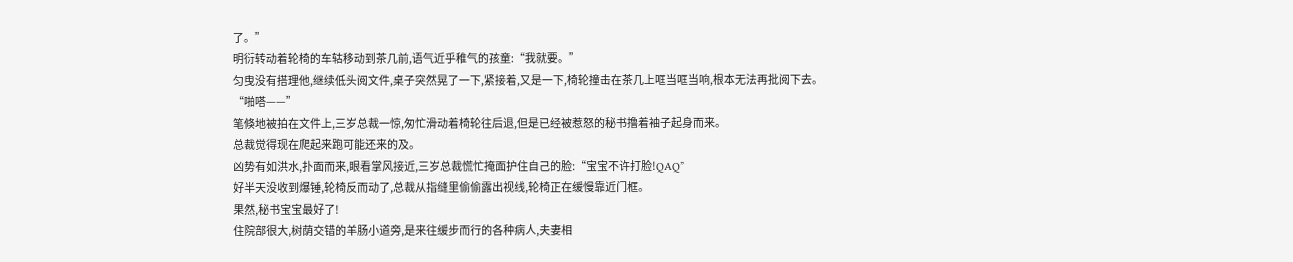了。”
明衍转动着轮椅的车轱移动到茶几前,语气近乎稚气的孩童:“我就要。”
匀曳没有搭理他,继续低头阅文件,桌子突然晃了一下,紧接着,又是一下,椅轮撞击在茶几上哐当哐当响,根本无法再批阅下去。
“啪嗒——”
笔倏地被拍在文件上,三岁总裁一惊,匆忙滑动着椅轮往后退,但是已经被惹怒的秘书撸着袖子起身而来。
总裁觉得现在爬起来跑可能还来的及。
凶势有如洪水,扑面而来,眼看掌风接近,三岁总裁慌忙掩面护住自己的脸:“宝宝不许打脸!QAQ”
好半天没收到爆锤,轮椅反而动了,总裁从指缝里偷偷露出视线,轮椅正在缓慢靠近门框。
果然,秘书宝宝最好了!
住院部很大,树荫交错的羊肠小道旁,是来往缓步而行的各种病人,夫妻相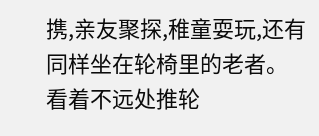携,亲友聚探,稚童耍玩,还有同样坐在轮椅里的老者。
看着不远处推轮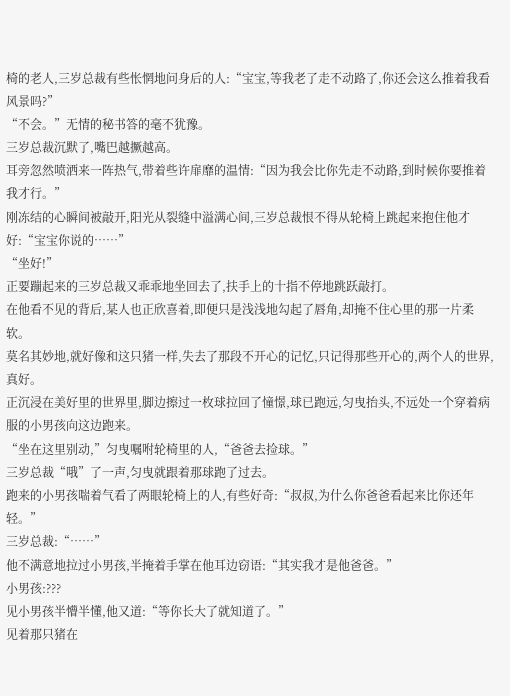椅的老人,三岁总裁有些怅惘地问身后的人:“宝宝,等我老了走不动路了,你还会这么推着我看风景吗?”
“不会。”无情的秘书答的毫不犹豫。
三岁总裁沉默了,嘴巴越撅越高。
耳旁忽然喷洒来一阵热气,带着些许扉靡的温情:“因为我会比你先走不动路,到时候你要推着我才行。”
刚冻结的心瞬间被敲开,阳光从裂缝中溢满心间,三岁总裁恨不得从轮椅上跳起来抱住他才好:“宝宝你说的……”
“坐好!”
正要蹦起来的三岁总裁又乖乖地坐回去了,扶手上的十指不停地跳跃敲打。
在他看不见的背后,某人也正欣喜着,即便只是浅浅地勾起了唇角,却掩不住心里的那一片柔软。
莫名其妙地,就好像和这只猪一样,失去了那段不开心的记忆,只记得那些开心的,两个人的世界,真好。
正沉浸在美好里的世界里,脚边擦过一枚球拉回了憧憬,球已跑远,匀曳抬头,不远处一个穿着病服的小男孩向这边跑来。
“坐在这里别动,”匀曳嘱咐轮椅里的人,“爸爸去捡球。”
三岁总裁“哦”了一声,匀曳就跟着那球跑了过去。
跑来的小男孩喘着气看了两眼轮椅上的人,有些好奇:“叔叔,为什么你爸爸看起来比你还年轻。”
三岁总裁:“……”
他不满意地拉过小男孩,半掩着手掌在他耳边窃语:“其实我才是他爸爸。”
小男孩:???
见小男孩半懵半懂,他又道:“等你长大了就知道了。”
见着那只猪在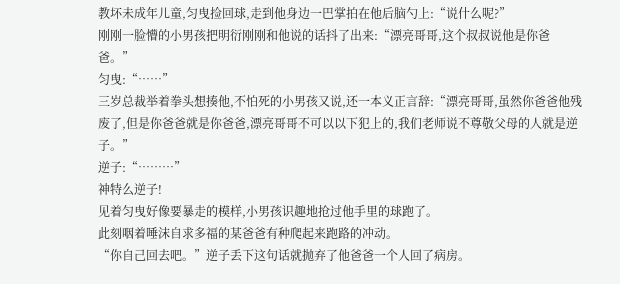教坏未成年儿童,匀曳捡回球,走到他身边一巴掌拍在他后脑勺上:“说什么呢?”
刚刚一脸懵的小男孩把明衍刚刚和他说的话抖了出来:“漂亮哥哥,这个叔叔说他是你爸爸。”
匀曳:“……”
三岁总裁举着拳头想揍他,不怕死的小男孩又说,还一本义正言辞:“漂亮哥哥,虽然你爸爸他残废了,但是你爸爸就是你爸爸,漂亮哥哥不可以以下犯上的,我们老师说不尊敬父母的人就是逆子。”
逆子:“………”
神特么逆子!
见着匀曳好像要暴走的模样,小男孩识趣地抢过他手里的球跑了。
此刻咽着唾沫自求多福的某爸爸有种爬起来跑路的冲动。
“你自己回去吧。”逆子丢下这句话就抛弃了他爸爸一个人回了病房。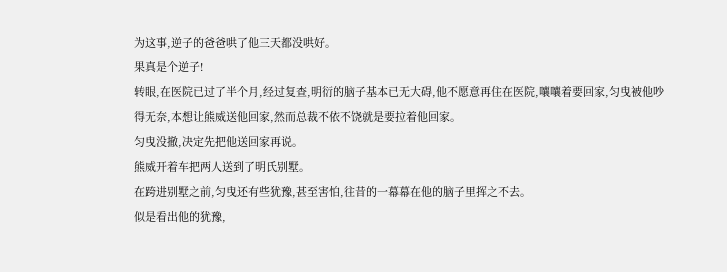为这事,逆子的爸爸哄了他三天都没哄好。
果真是个逆子!
转眼,在医院已过了半个月,经过复查,明衍的脑子基本已无大碍,他不愿意再住在医院,嚷嚷着要回家,匀曳被他吵得无奈,本想让熊威送他回家,然而总裁不依不饶就是要拉着他回家。
匀曳没撤,决定先把他送回家再说。
熊威开着车把两人送到了明氏别墅。
在跨进别墅之前,匀曳还有些犹豫,甚至害怕,往昔的一幕幕在他的脑子里挥之不去。
似是看出他的犹豫,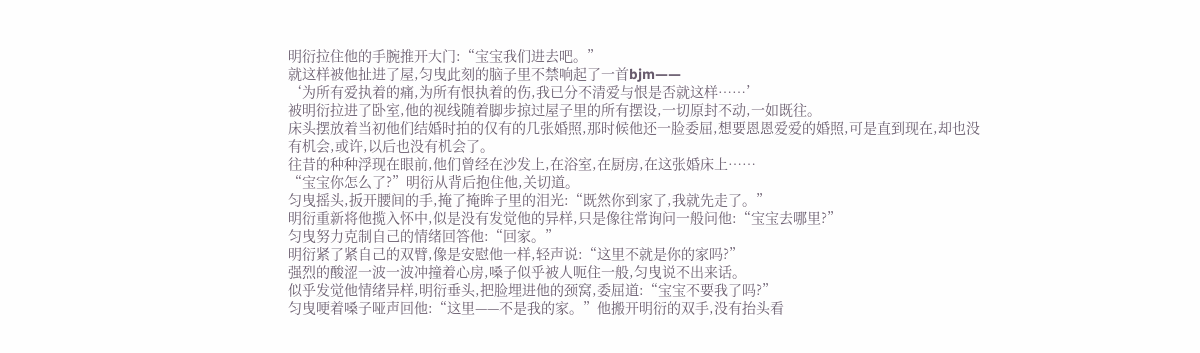明衍拉住他的手腕推开大门:“宝宝我们进去吧。”
就这样被他扯进了屋,匀曳此刻的脑子里不禁响起了一首bjm——
‘为所有爱执着的痛,为所有恨执着的伤,我已分不清爱与恨是否就这样……’
被明衍拉进了卧室,他的视线随着脚步掠过屋子里的所有摆设,一切原封不动,一如既往。
床头摆放着当初他们结婚时拍的仅有的几张婚照,那时候他还一脸委屈,想要恩恩爱爱的婚照,可是直到现在,却也没有机会,或许,以后也没有机会了。
往昔的种种浮现在眼前,他们曾经在沙发上,在浴室,在厨房,在这张婚床上……
“宝宝你怎么了?”明衍从背后抱住他,关切道。
匀曳摇头,扳开腰间的手,掩了掩眸子里的泪光:“既然你到家了,我就先走了。”
明衍重新将他揽入怀中,似是没有发觉他的异样,只是像往常询问一般问他:“宝宝去哪里?”
匀曳努力克制自己的情绪回答他:“回家。”
明衍紧了紧自己的双臂,像是安慰他一样,轻声说:“这里不就是你的家吗?”
强烈的酸涩一波一波冲撞着心房,嗓子似乎被人呃住一般,匀曳说不出来话。
似乎发觉他情绪异样,明衍垂头,把脸埋进他的颈窝,委屈道:“宝宝不要我了吗?”
匀曳哽着嗓子哑声回他:“这里——不是我的家。”他搬开明衍的双手,没有抬头看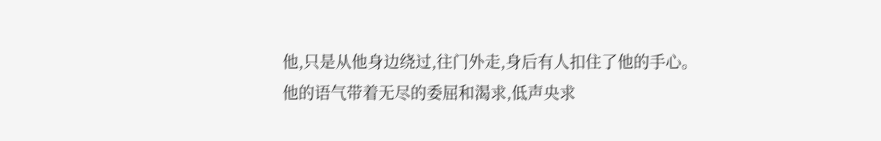他,只是从他身边绕过,往门外走,身后有人扣住了他的手心。
他的语气带着无尽的委屈和渴求,低声央求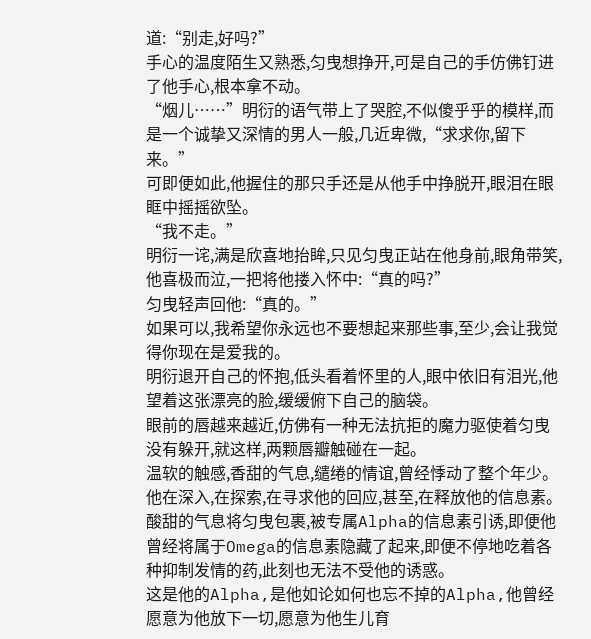道:“别走,好吗?”
手心的温度陌生又熟悉,匀曳想挣开,可是自己的手仿佛钉进了他手心,根本拿不动。
“烟儿……”明衍的语气带上了哭腔,不似傻乎乎的模样,而是一个诚挚又深情的男人一般,几近卑微,“求求你,留下来。”
可即便如此,他握住的那只手还是从他手中挣脱开,眼泪在眼眶中摇摇欲坠。
“我不走。”
明衍一诧,满是欣喜地抬眸,只见匀曳正站在他身前,眼角带笑,他喜极而泣,一把将他搂入怀中:“真的吗?”
匀曳轻声回他:“真的。”
如果可以,我希望你永远也不要想起来那些事,至少,会让我觉得你现在是爱我的。
明衍退开自己的怀抱,低头看着怀里的人,眼中依旧有泪光,他望着这张漂亮的脸,缓缓俯下自己的脑袋。
眼前的唇越来越近,仿佛有一种无法抗拒的魔力驱使着匀曳没有躲开,就这样,两颗唇瓣触碰在一起。
温软的触感,香甜的气息,缱绻的情谊,曾经悸动了整个年少。
他在深入,在探索,在寻求他的回应,甚至,在释放他的信息素。
酸甜的气息将匀曳包裹,被专属Alpha的信息素引诱,即便他曾经将属于Omega的信息素隐藏了起来,即便不停地吃着各种抑制发情的药,此刻也无法不受他的诱惑。
这是他的Alpha,是他如论如何也忘不掉的Alpha,他曾经愿意为他放下一切,愿意为他生儿育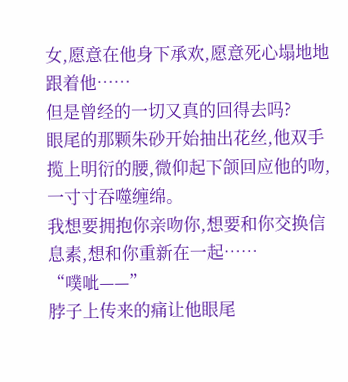女,愿意在他身下承欢,愿意死心塌地地跟着他……
但是曾经的一切又真的回得去吗?
眼尾的那颗朱砂开始抽出花丝,他双手揽上明衍的腰,微仰起下颌回应他的吻,一寸寸吞噬缠绵。
我想要拥抱你亲吻你,想要和你交换信息素,想和你重新在一起……
“噗呲——”
脖子上传来的痛让他眼尾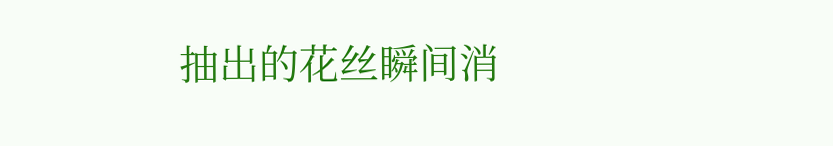抽出的花丝瞬间消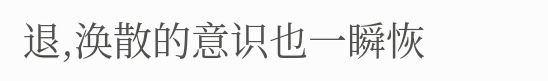退,涣散的意识也一瞬恢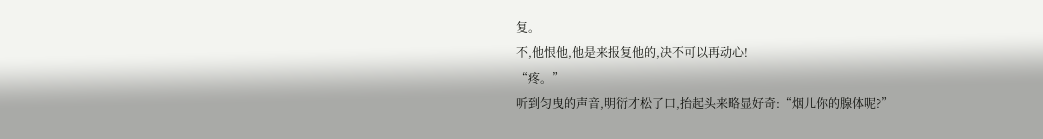复。
不,他恨他,他是来报复他的,决不可以再动心!
“疼。”
听到匀曳的声音,明衍才松了口,抬起头来略显好奇:“烟儿你的腺体呢?”